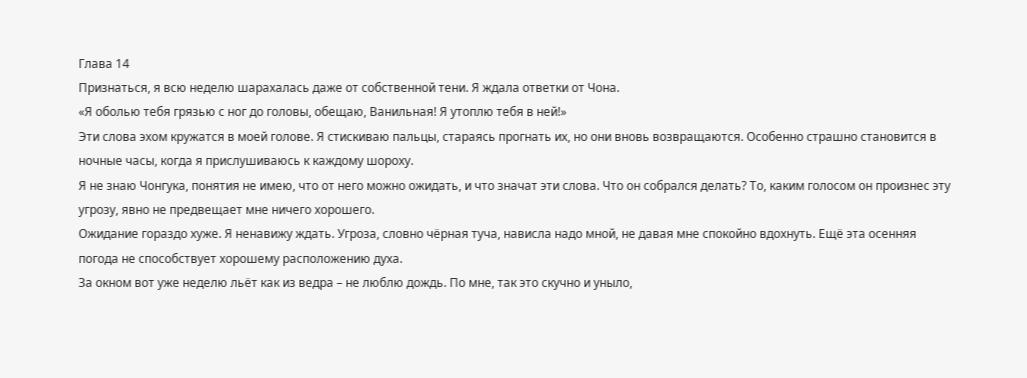Глава 14
Признаться, я всю неделю шарахалась даже от собственной тени. Я ждала ответки от Чона.
«Я оболью тебя грязью с ног до головы, обещаю, Ванильная! Я утоплю тебя в ней!»
Эти слова эхом кружатся в моей голове. Я стискиваю пальцы, стараясь прогнать их, но они вновь возвращаются. Особенно страшно становится в ночные часы, когда я прислушиваюсь к каждому шороху.
Я не знаю Чонгука, понятия не имею, что от него можно ожидать, и что значат эти слова. Что он собрался делать? То, каким голосом он произнес эту угрозу, явно не предвещает мне ничего хорошего.
Ожидание гораздо хуже. Я ненавижу ждать. Угроза, словно чёрная туча, нависла надо мной, не давая мне спокойно вдохнуть. Ещё эта осенняя погода не способствует хорошему расположению духа.
За окном вот уже неделю льёт как из ведра – не люблю дождь. По мне, так это скучно и уныло,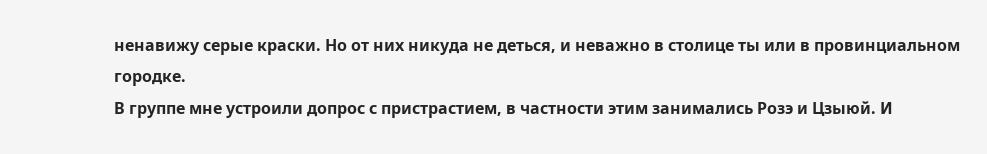ненавижу серые краски. Но от них никуда не деться, и неважно в столице ты или в провинциальном городке.
В группе мне устроили допрос с пристрастием, в частности этим занимались Розэ и Цзыюй. И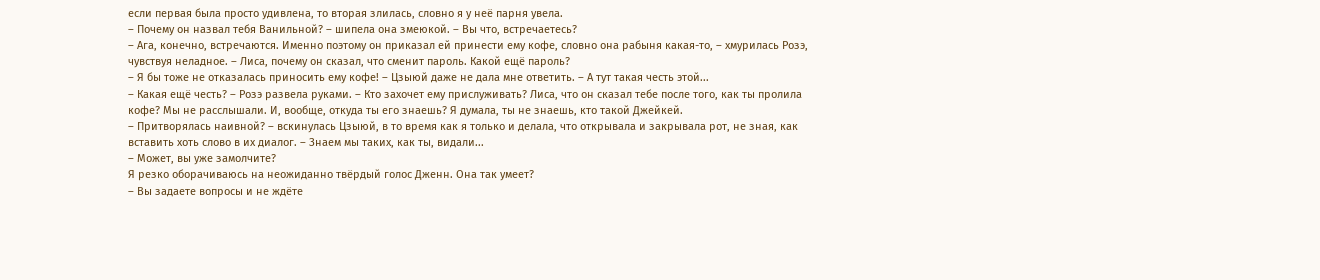если первая была просто удивлена, то вторая злилась, словно я у неё парня увела.
– Почему он назвал тебя Ванильной? – шипела она змеюкой. – Вы что, встречаетесь?
– Ага, конечно, встречаются. Именно поэтому он приказал ей принести ему кофе, словно она рабыня какая-то, – хмурилась Розэ, чувствуя неладное. – Лиса, почему он сказал, что сменит пароль. Какой ещё пароль?
– Я бы тоже не отказалась приносить ему кофе! – Цзыюй даже не дала мне ответить. – А тут такая честь этой...
– Какая ещё честь? – Розэ развела руками. – Кто захочет ему прислуживать? Лиса, что он сказал тебе после того, как ты пролила кофе? Мы не расслышали. И, вообще, откуда ты его знаешь? Я думала, ты не знаешь, кто такой Джейкей.
– Притворялась наивной? – вскинулась Цзыюй, в то время как я только и делала, что открывала и закрывала рот, не зная, как вставить хоть слово в их диалог. – Знаем мы таких, как ты, видали...
– Может, вы уже замолчите?
Я резко оборачиваюсь на неожиданно твёрдый голос Дженн. Она так умеет?
– Вы задаете вопросы и не ждёте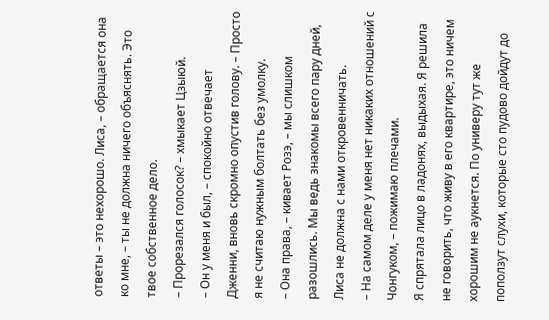ответы – это нехорошо. Лиса, – обращается она ко мне, – ты не должна ничего объяснять. Это твое собственное дело.
– Прорезался голосок? – хмыкает Цзыюй.
– Он у меня и был, – спокойно отвечает
Дженни, вновь скромно опустив голову. – Просто я не считаю нужным болтать без умолку.
– Она права, – кивает Розэ, – мы слишком разошлись. Мы ведь знакомы всего пару дней, Лиса не должна с нами откровенничать.
– На самом деле у меня нет никаких отношений с Чонгуком, – пожимаю плечами.
Я спрятала лицо в ладонях, выдыхая. Я решила не говорить, что живу в его квартире, это ничем хорошим не аукнется. По универу тут же поползут слухи, которые сто пудово дойдут до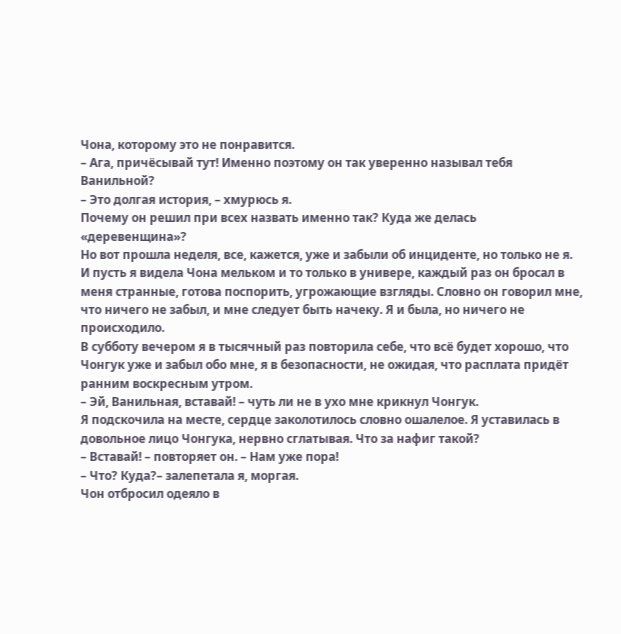Чона, которому это не понравится.
– Ага, причёсывай тут! Именно поэтому он так уверенно называл тебя Ванильной?
– Это долгая история, – хмурюсь я.
Почему он решил при всех назвать именно так? Куда же делась «деревенщина»?
Но вот прошла неделя, все, кажется, уже и забыли об инциденте, но только не я. И пусть я видела Чона мельком и то только в универе, каждый раз он бросал в меня странные, готова поспорить, угрожающие взгляды. Словно он говорил мне, что ничего не забыл, и мне следует быть начеку. Я и была, но ничего не происходило.
В субботу вечером я в тысячный раз повторила себе, что всё будет хорошо, что Чонгук уже и забыл обо мне, я в безопасности, не ожидая, что расплата придёт ранним воскресным утром.
– Эй, Ванильная, вставай! – чуть ли не в ухо мне крикнул Чонгук.
Я подскочила на месте, сердце заколотилось словно ошалелое. Я уставилась в довольное лицо Чонгука, нервно сглатывая. Что за нафиг такой?
– Вставай! – повторяет он. – Нам уже пора!
– Что? Куда?– залепетала я, моргая.
Чон отбросил одеяло в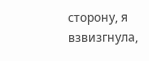сторону, я взвизгнула,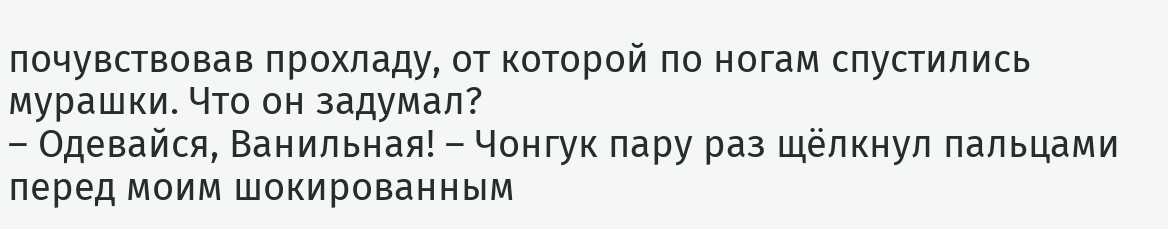почувствовав прохладу, от которой по ногам спустились мурашки. Что он задумал?
– Одевайся, Ванильная! – Чонгук пару раз щёлкнул пальцами перед моим шокированным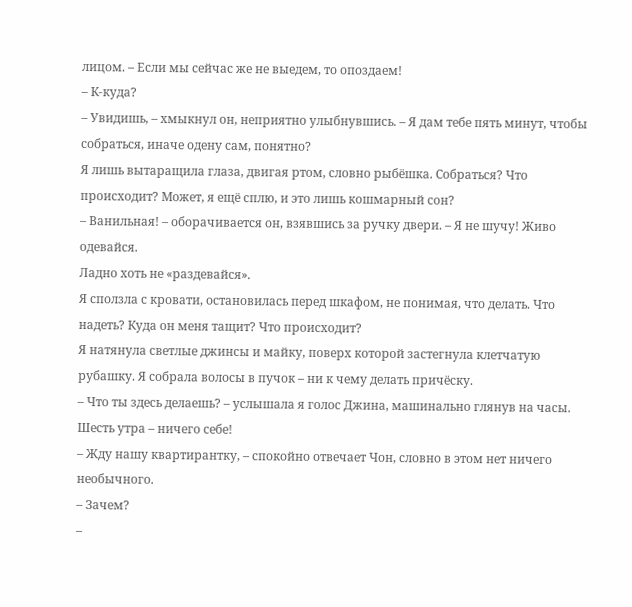лицом. – Если мы сейчас же не выедем, то опоздаем!
– К-куда?
– Увидишь, – хмыкнул он, неприятно улыбнувшись. – Я дам тебе пять минут, чтобы собраться, иначе одену сам, понятно?
Я лишь вытаращила глаза, двигая ртом, словно рыбёшка. Собраться? Что происходит? Может, я ещё сплю, и это лишь кошмарный сон?
– Ванильная! – оборачивается он, взявшись за ручку двери. – Я не шучу! Живо одевайся.
Ладно хоть не «раздевайся».
Я сползла с кровати, остановилась перед шкафом, не понимая, что делать. Что надеть? Куда он меня тащит? Что происходит?
Я натянула светлые джинсы и майку, поверх которой застегнула клетчатую рубашку. Я собрала волосы в пучок – ни к чему делать причёску.
– Что ты здесь делаешь? – услышала я голос Джина, машинально глянув на часы.
Шесть утра – ничего себе!
– Жду нашу квартирантку, – спокойно отвечает Чон, словно в этом нет ничего необычного.
– Зачем?
–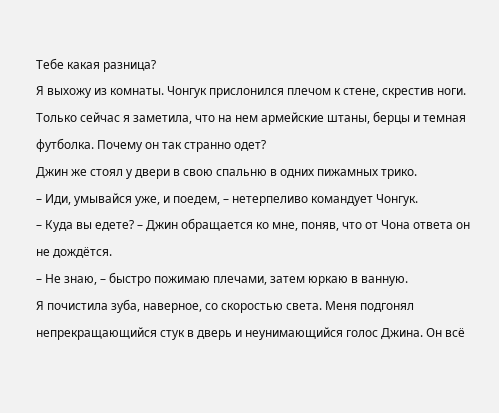Тебе какая разница?
Я выхожу из комнаты. Чонгук прислонился плечом к стене, скрестив ноги. Только сейчас я заметила, что на нем армейские штаны, берцы и темная футболка. Почему он так странно одет?
Джин же стоял у двери в свою спальню в одних пижамных трико.
– Иди, умывайся уже, и поедем, – нетерпеливо командует Чонгук.
– Куда вы едете? – Джин обращается ко мне, поняв, что от Чона ответа он не дождётся.
– Не знаю, – быстро пожимаю плечами, затем юркаю в ванную.
Я почистила зуба, наверное, со скоростью света. Меня подгонял непрекращающийся стук в дверь и неунимающийся голос Джина. Он всё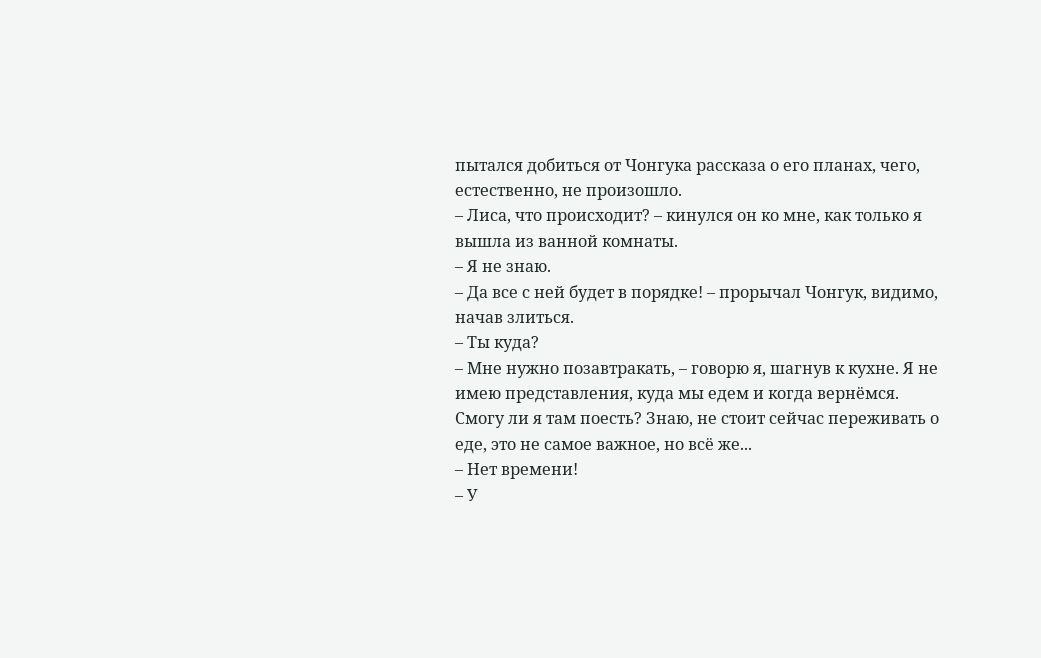пытался добиться от Чонгука рассказа о его планах, чего, естественно, не произошло.
– Лиса, что происходит? – кинулся он ко мне, как только я вышла из ванной комнаты.
– Я не знаю.
– Да все с ней будет в порядке! – прорычал Чонгук, видимо, начав злиться.
– Ты куда?
– Мне нужно позавтракать, – говорю я, шагнув к кухне. Я не имею представления, куда мы едем и когда вернёмся. Смогу ли я там поесть? Знаю, не стоит сейчас переживать о еде, это не самое важное, но всё же...
– Нет времени!
– У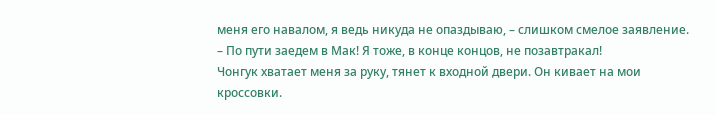меня его навалом, я ведь никуда не опаздываю, – слишком смелое заявление.
– По пути заедем в Мак! Я тоже, в конце концов, не позавтракал!
Чонгук хватает меня за руку, тянет к входной двери. Он кивает на мои кроссовки.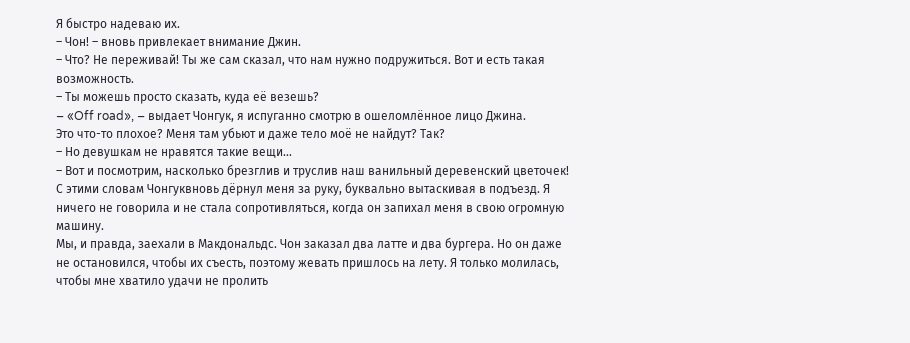Я быстро надеваю их.
– Чон! – вновь привлекает внимание Джин.
– Что? Не переживай! Ты же сам сказал, что нам нужно подружиться. Вот и есть такая возможность.
– Ты можешь просто сказать, куда её везешь?
– «Off road», – выдает Чонгук, я испуганно смотрю в ошеломлённое лицо Джина.
Это что-то плохое? Меня там убьют и даже тело моё не найдут? Так?
– Но девушкам не нравятся такие вещи...
– Вот и посмотрим, насколько брезглив и труслив наш ванильный деревенский цветочек!
С этими словам Чонгуквновь дёрнул меня за руку, буквально вытаскивая в подъезд. Я ничего не говорила и не стала сопротивляться, когда он запихал меня в свою огромную машину.
Мы, и правда, заехали в Макдональдс. Чон заказал два латте и два бургера. Но он даже не остановился, чтобы их съесть, поэтому жевать пришлось на лету. Я только молилась, чтобы мне хватило удачи не пролить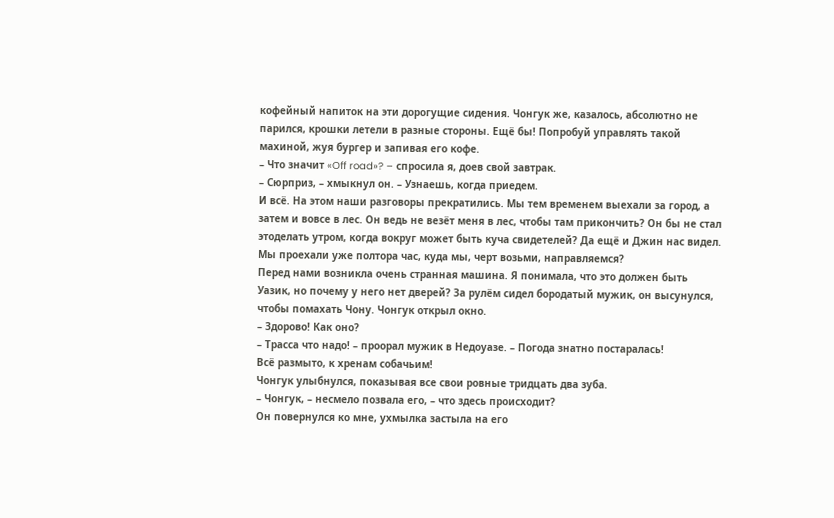кофейный напиток на эти дорогущие сидения. Чонгук же, казалось, абсолютно не парился, крошки летели в разные стороны. Ещё бы! Попробуй управлять такой махиной, жуя бургер и запивая его кофе.
– Что значит «Off road»? – спросила я, доев свой завтрак.
– Сюрприз, – хмыкнул он. – Узнаешь, когда приедем.
И всё. На этом наши разговоры прекратились. Мы тем временем выехали за город, а затем и вовсе в лес. Он ведь не везёт меня в лес, чтобы там прикончить? Он бы не стал этоделать утром, когда вокруг может быть куча свидетелей? Да ещё и Джин нас видел.
Мы проехали уже полтора час, куда мы, черт возьми, направляемся?
Перед нами возникла очень странная машина. Я понимала, что это должен быть Уазик, но почему у него нет дверей? За рулём сидел бородатый мужик, он высунулся, чтобы помахать Чону. Чонгук открыл окно.
– Здорово! Как оно?
– Трасса что надо! – проорал мужик в Недоуазе. – Погода знатно постаралась!
Всё размыто, к хренам собачьим!
Чонгук улыбнулся, показывая все свои ровные тридцать два зуба.
– Чонгук, – несмело позвала его, – что здесь происходит?
Он повернулся ко мне, ухмылка застыла на его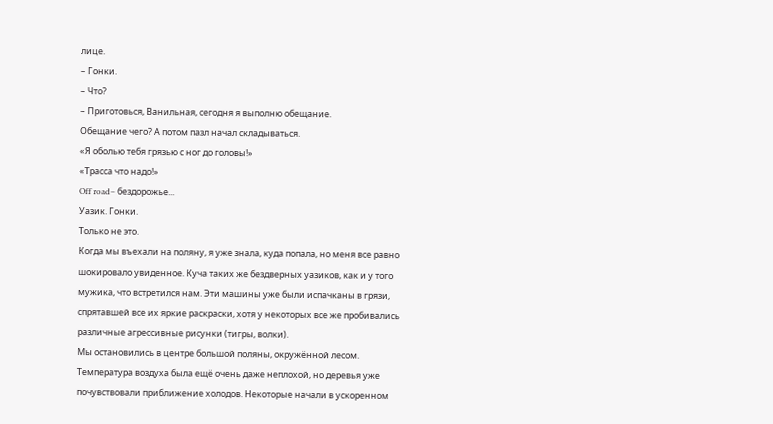лице.
– Гонки.
– Что?
– Приготовься, Ванильная, сегодня я выполню обещание.
Обещание чего? А потом пазл начал складываться.
«Я оболью тебя грязью с ног до головы!»
«Трасса что надо!»
Off road– бездорожье...
Уазик. Гонки.
Только не это.
Когда мы въехали на поляну, я уже знала, куда попала, но меня все равно шокировало увиденное. Куча таких же бездверных уазиков, как и у того мужика, что встретился нам. Эти машины уже были испачканы в грязи, спрятавшей все их яркие раскраски, хотя у некоторых все же пробивались различные агрессивные рисунки (тигры, волки).
Мы остановились в центре большой поляны, окружённой лесом. Температура воздуха была ещё очень даже неплохой, но деревья уже почувствовали приближение холодов. Некоторые начали в ускоренном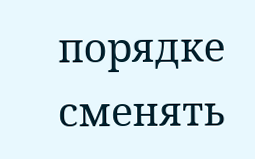порядке сменять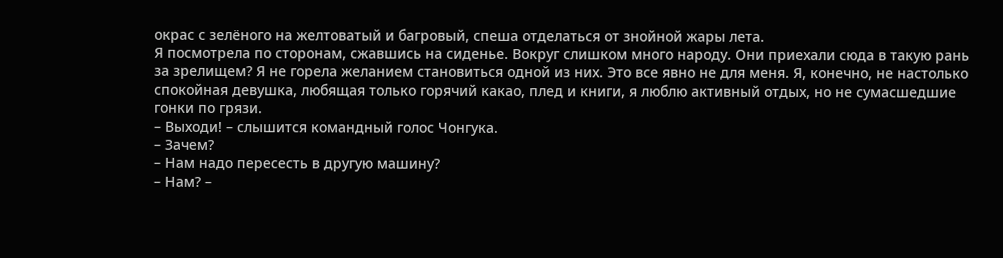окрас с зелёного на желтоватый и багровый, спеша отделаться от знойной жары лета.
Я посмотрела по сторонам, сжавшись на сиденье. Вокруг слишком много народу. Они приехали сюда в такую рань за зрелищем? Я не горела желанием становиться одной из них. Это все явно не для меня. Я, конечно, не настолько спокойная девушка, любящая только горячий какао, плед и книги, я люблю активный отдых, но не сумасшедшие гонки по грязи.
– Выходи! – слышится командный голос Чонгука.
– Зачем?
– Нам надо пересесть в другую машину?
– Нам? –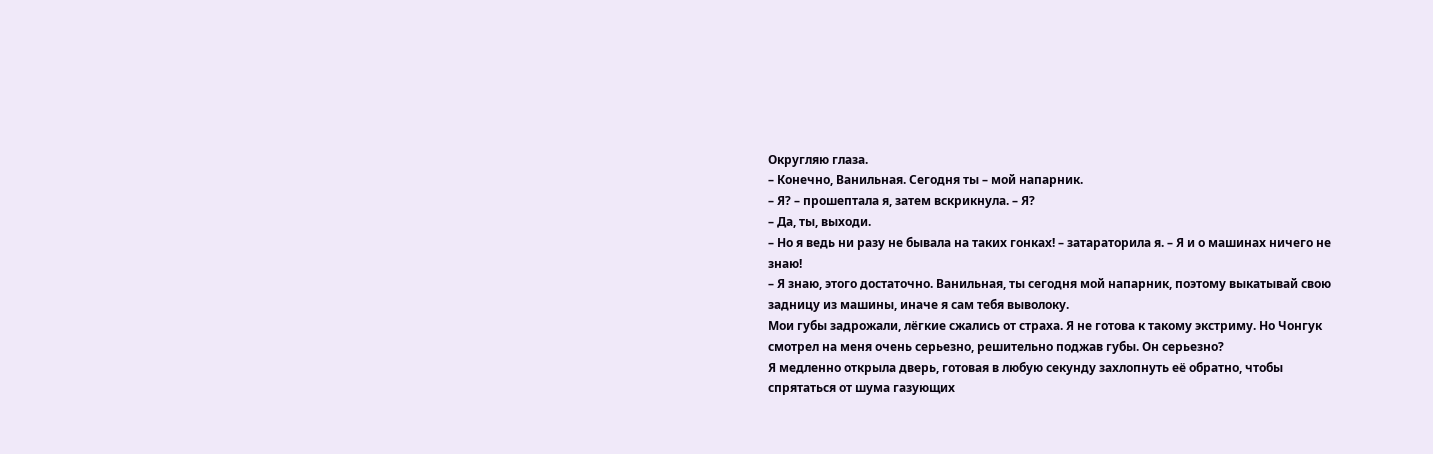Округляю глаза.
– Конечно, Ванильная. Сегодня ты – мой напарник.
– Я? – прошептала я, затем вскрикнула. – Я?
– Да, ты, выходи.
– Но я ведь ни разу не бывала на таких гонках! – затараторила я. – Я и о машинах ничего не знаю!
– Я знаю, этого достаточно. Ванильная, ты сегодня мой напарник, поэтому выкатывай свою задницу из машины, иначе я сам тебя выволоку.
Мои губы задрожали, лёгкие сжались от страха. Я не готова к такому экстриму. Но Чонгук смотрел на меня очень серьезно, решительно поджав губы. Он серьезно?
Я медленно открыла дверь, готовая в любую секунду захлопнуть её обратно, чтобы спрятаться от шума газующих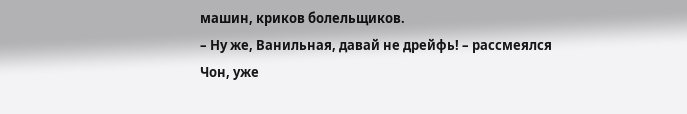машин, криков болельщиков.
– Ну же, Ванильная, давай не дрейфь! – рассмеялся Чон, уже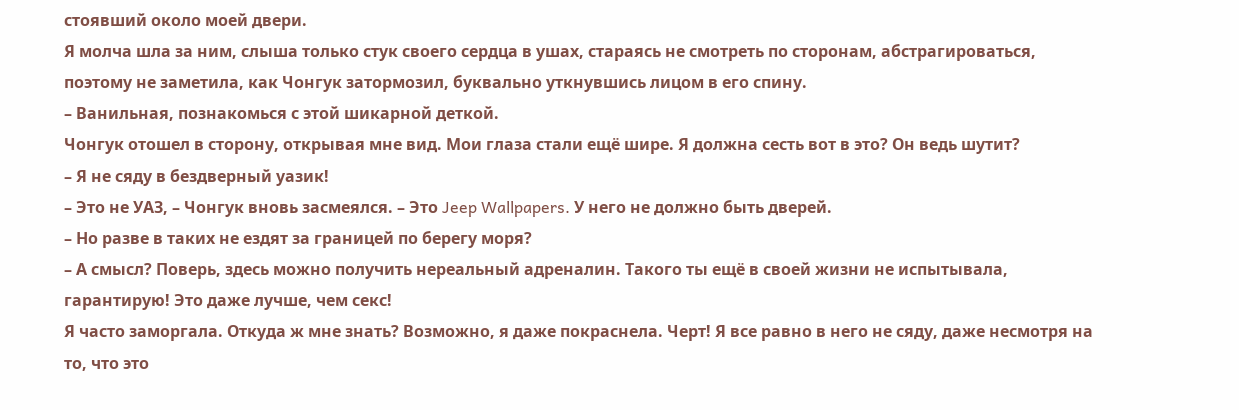стоявший около моей двери.
Я молча шла за ним, слыша только стук своего сердца в ушах, стараясь не смотреть по сторонам, абстрагироваться, поэтому не заметила, как Чонгук затормозил, буквально уткнувшись лицом в его спину.
– Ванильная, познакомься с этой шикарной деткой.
Чонгук отошел в сторону, открывая мне вид. Мои глаза стали ещё шире. Я должна сесть вот в это? Он ведь шутит?
– Я не сяду в бездверный уазик!
– Это не УАЗ, – Чонгук вновь засмеялся. – Это Jeep Wallpapers. У него не должно быть дверей.
– Но разве в таких не ездят за границей по берегу моря?
– А смысл? Поверь, здесь можно получить нереальный адреналин. Такого ты ещё в своей жизни не испытывала, гарантирую! Это даже лучше, чем секс!
Я часто заморгала. Откуда ж мне знать? Возможно, я даже покраснела. Черт! Я все равно в него не сяду, даже несмотря на то, что это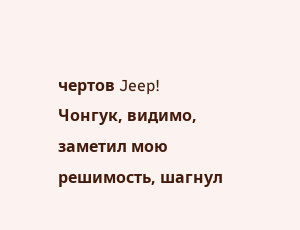чертов Jeep!
Чонгук, видимо, заметил мою решимость, шагнул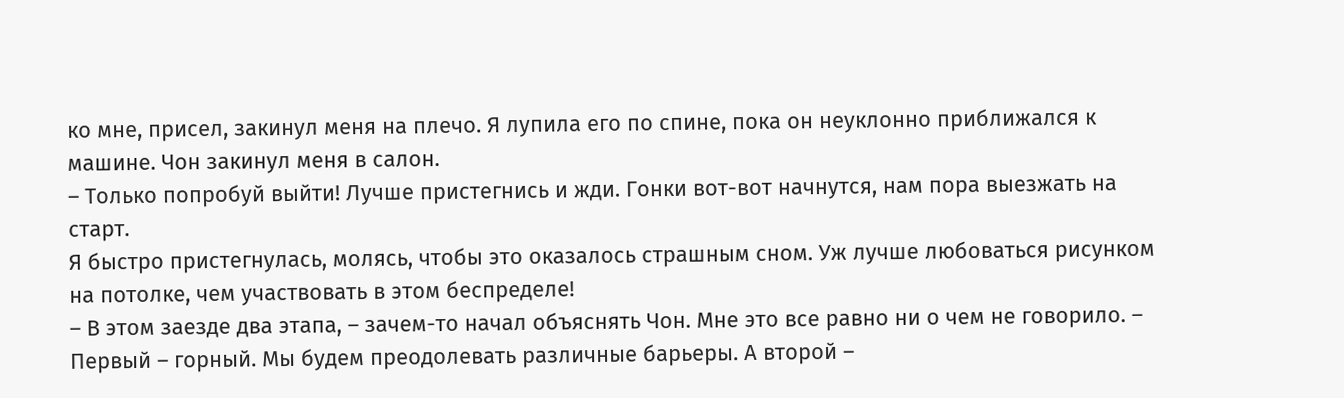ко мне, присел, закинул меня на плечо. Я лупила его по спине, пока он неуклонно приближался к машине. Чон закинул меня в салон.
– Только попробуй выйти! Лучше пристегнись и жди. Гонки вот-вот начнутся, нам пора выезжать на старт.
Я быстро пристегнулась, молясь, чтобы это оказалось страшным сном. Уж лучше любоваться рисунком на потолке, чем участвовать в этом беспределе!
– В этом заезде два этапа, – зачем-то начал объяснять Чон. Мне это все равно ни о чем не говорило. – Первый – горный. Мы будем преодолевать различные барьеры. А второй –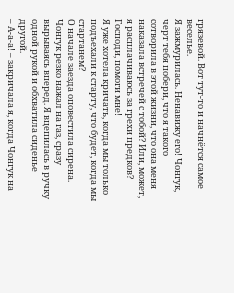грязевой. Вот тут-то и начнётся самое веселье.
Я зажмурилась. Ненавижу его! Чонгук, черт тебя побери, что я такого сотворила в этой жизни, что она меня наказала встречей с тобой? Или, может, я расплачиваюсь за грехи предков?
Господи, помоги мне!
Я уже хотела кричать, когда мы только подъехали к старту, что будет, когда мы стартанем?
О начале заезда оповестила сирена. Чонгук резко нажал на газ, сразу вырываясь вперед. Я вцепилась в ручку одной рукой и обхватила сиденье другой.
– А-а-а! – закричала я, когда Чонгук на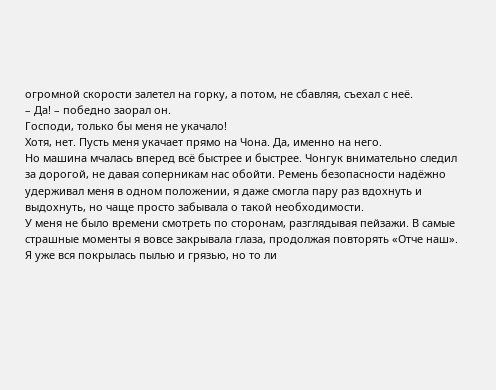огромной скорости залетел на горку, а потом, не сбавляя, съехал с неё.
– Да! – победно заорал он.
Господи, только бы меня не укачало!
Хотя, нет. Пусть меня укачает прямо на Чона. Да, именно на него.
Но машина мчалась вперед всё быстрее и быстрее. Чонгук внимательно следил за дорогой, не давая соперникам нас обойти. Ремень безопасности надёжно удерживал меня в одном положении, я даже смогла пару раз вдохнуть и выдохнуть, но чаще просто забывала о такой необходимости.
У меня не было времени смотреть по сторонам, разглядывая пейзажи. В самые страшные моменты я вовсе закрывала глаза, продолжая повторять «Отче наш». Я уже вся покрылась пылью и грязью, но то ли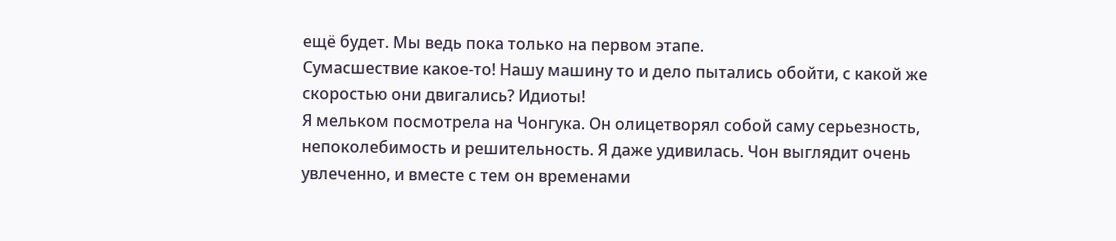ещё будет. Мы ведь пока только на первом этапе.
Сумасшествие какое-то! Нашу машину то и дело пытались обойти, с какой же скоростью они двигались? Идиоты!
Я мельком посмотрела на Чонгука. Он олицетворял собой саму серьезность, непоколебимость и решительность. Я даже удивилась. Чон выглядит очень увлеченно, и вместе с тем он временами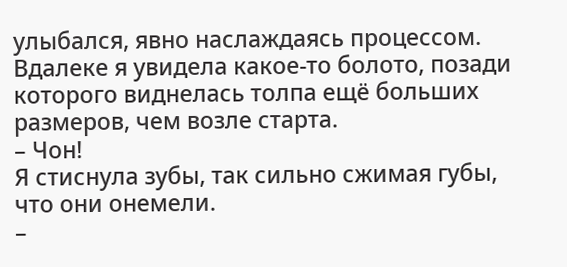улыбался, явно наслаждаясь процессом.
Вдалеке я увидела какое-то болото, позади которого виднелась толпа ещё больших размеров, чем возле старта.
– Чон!
Я стиснула зубы, так сильно сжимая губы, что они онемели.
–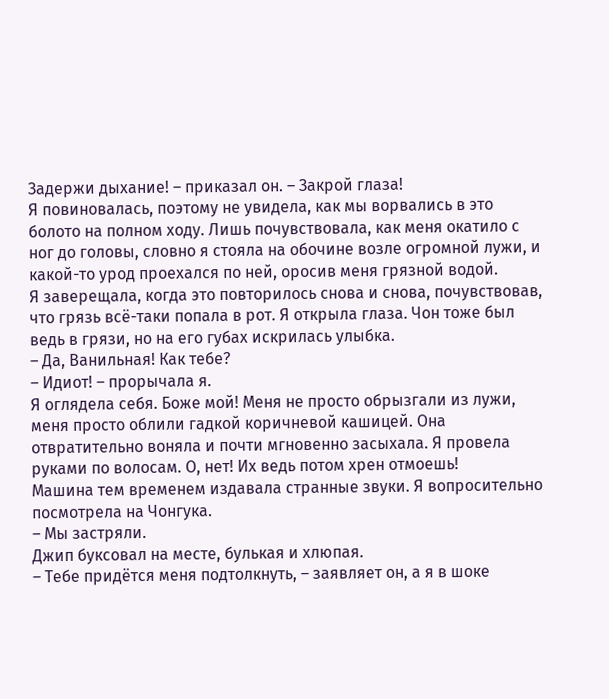Задержи дыхание! – приказал он. – Закрой глаза!
Я повиновалась, поэтому не увидела, как мы ворвались в это болото на полном ходу. Лишь почувствовала, как меня окатило с ног до головы, словно я стояла на обочине возле огромной лужи, и какой-то урод проехался по ней, оросив меня грязной водой.
Я заверещала, когда это повторилось снова и снова, почувствовав, что грязь всё-таки попала в рот. Я открыла глаза. Чон тоже был ведь в грязи, но на его губах искрилась улыбка.
– Да, Ванильная! Как тебе?
– Идиот! – прорычала я.
Я оглядела себя. Боже мой! Меня не просто обрызгали из лужи, меня просто облили гадкой коричневой кашицей. Она отвратительно воняла и почти мгновенно засыхала. Я провела руками по волосам. О, нет! Их ведь потом хрен отмоешь!
Машина тем временем издавала странные звуки. Я вопросительно посмотрела на Чонгука.
– Мы застряли.
Джип буксовал на месте, булькая и хлюпая.
– Тебе придётся меня подтолкнуть, – заявляет он, а я в шоке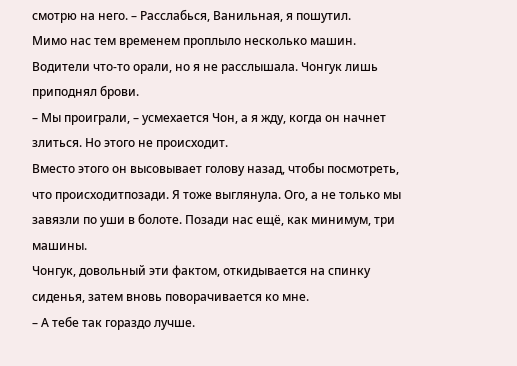смотрю на него. – Расслабься, Ванильная, я пошутил.
Мимо нас тем временем проплыло несколько машин. Водители что-то орали, но я не расслышала. Чонгук лишь приподнял брови.
– Мы проиграли, – усмехается Чон, а я жду, когда он начнет злиться. Но этого не происходит.
Вместо этого он высовывает голову назад, чтобы посмотреть, что происходитпозади. Я тоже выглянула. Ого, а не только мы завязли по уши в болоте. Позади нас ещё, как минимум, три машины.
Чонгук, довольный эти фактом, откидывается на спинку сиденья, затем вновь поворачивается ко мне.
– А тебе так гораздо лучше.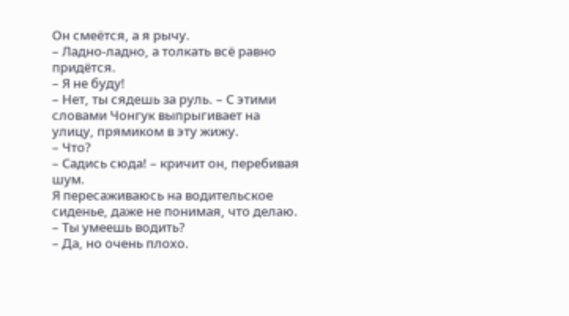Он смеётся, а я рычу.
– Ладно-ладно, а толкать всё равно придётся.
– Я не буду!
– Нет, ты сядешь за руль. – С этими словами Чонгук выпрыгивает на улицу, прямиком в эту жижу.
– Что?
– Садись сюда! – кричит он, перебивая шум.
Я пересаживаюсь на водительское сиденье, даже не понимая, что делаю.
– Ты умеешь водить?
– Да, но очень плохо.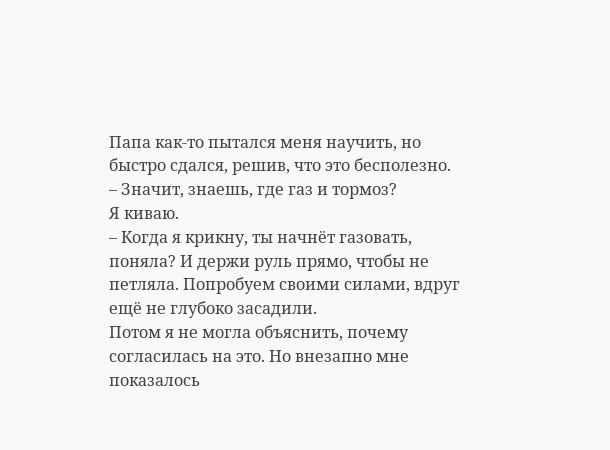Папа как-то пытался меня научить, но быстро сдался, решив, что это бесполезно.
– Значит, знаешь, где газ и тормоз?
Я киваю.
– Когда я крикну, ты начнёт газовать, поняла? И держи руль прямо, чтобы не петляла. Попробуем своими силами, вдруг ещё не глубоко засадили.
Потом я не могла объяснить, почему согласилась на это. Но внезапно мне показалось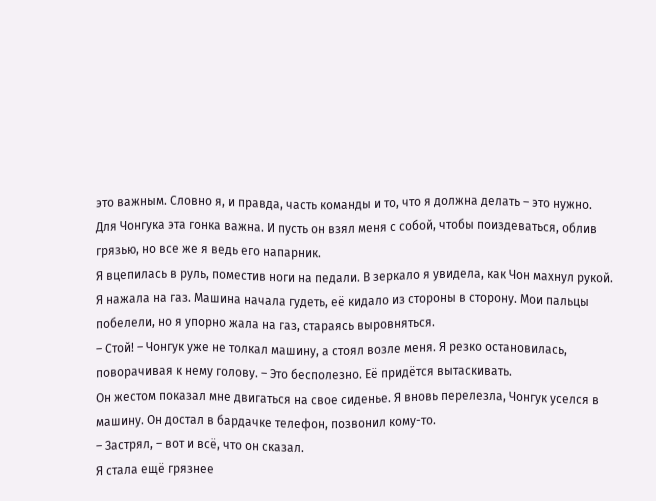это важным. Словно я, и правда, часть команды и то, что я должна делать – это нужно.
Для Чонгука эта гонка важна. И пусть он взял меня с собой, чтобы поиздеваться, облив грязью, но все же я ведь его напарник.
Я вцепилась в руль, поместив ноги на педали. В зеркало я увидела, как Чон махнул рукой. Я нажала на газ. Машина начала гудеть, её кидало из стороны в сторону. Мои пальцы побелели, но я упорно жала на газ, стараясь выровняться.
– Стой! – Чонгук уже не толкал машину, а стоял возле меня. Я резко остановилась, поворачивая к нему голову. – Это бесполезно. Её придётся вытаскивать.
Он жестом показал мне двигаться на свое сиденье. Я вновь перелезла, Чонгук уселся в машину. Он достал в бардачке телефон, позвонил кому-то.
– Застрял, – вот и всё, что он сказал.
Я стала ещё грязнее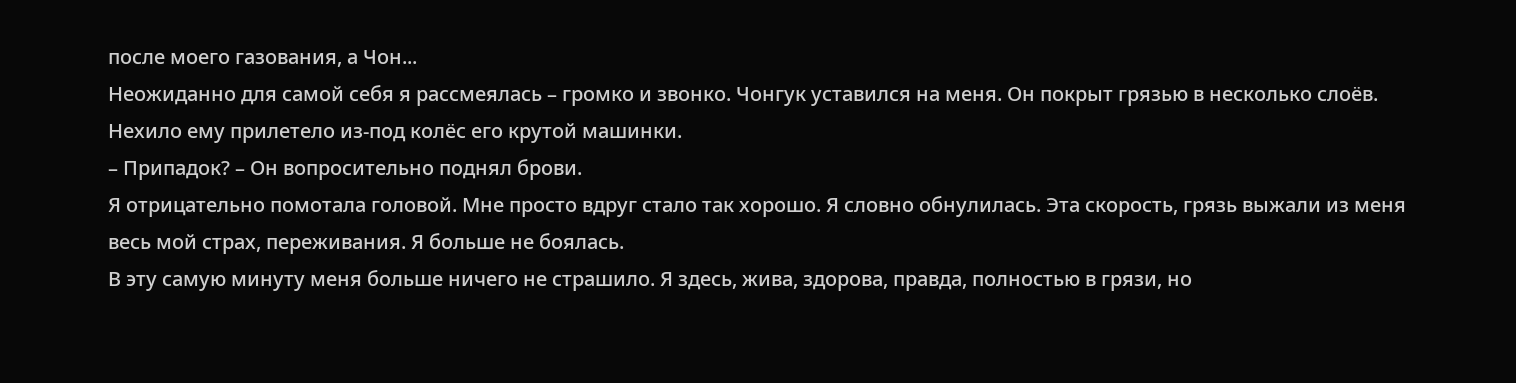после моего газования, а Чон...
Неожиданно для самой себя я рассмеялась – громко и звонко. Чонгук уставился на меня. Он покрыт грязью в несколько слоёв. Нехило ему прилетело из-под колёс его крутой машинки.
– Припадок? – Он вопросительно поднял брови.
Я отрицательно помотала головой. Мне просто вдруг стало так хорошо. Я словно обнулилась. Эта скорость, грязь выжали из меня весь мой страх, переживания. Я больше не боялась.
В эту самую минуту меня больше ничего не страшило. Я здесь, жива, здорова, правда, полностью в грязи, но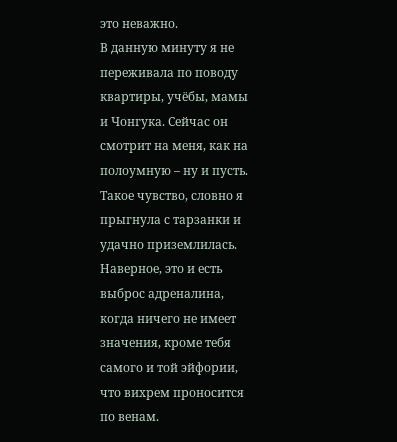это неважно.
В данную минуту я не переживала по поводу квартиры, учёбы, мамы и Чонгука. Сейчас он смотрит на меня, как на полоумную – ну и пусть. Такое чувство, словно я прыгнула с тарзанки и удачно приземлилась. Наверное, это и есть выброс адреналина, когда ничего не имеет значения, кроме тебя самого и той эйфории, что вихрем проносится по венам.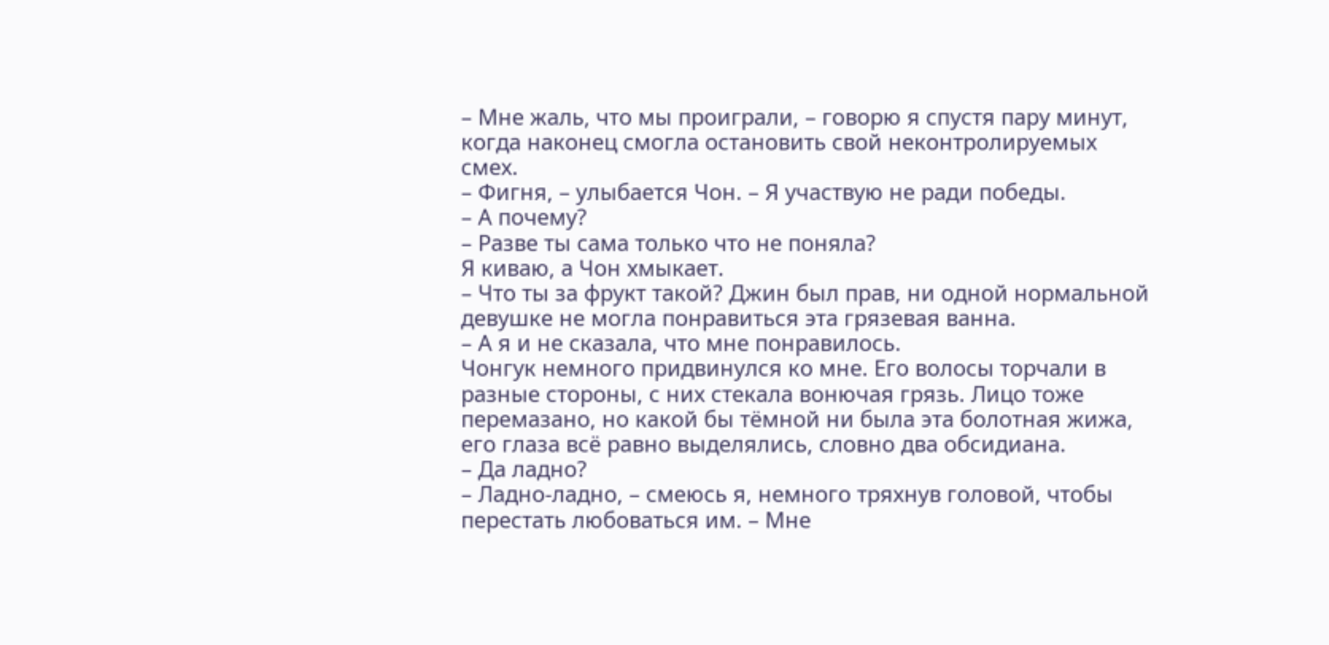– Мне жаль, что мы проиграли, – говорю я спустя пару минут, когда наконец смогла остановить свой неконтролируемых смех.
– Фигня, – улыбается Чон. – Я участвую не ради победы.
– А почему?
– Разве ты сама только что не поняла?
Я киваю, а Чон хмыкает.
– Что ты за фрукт такой? Джин был прав, ни одной нормальной девушке не могла понравиться эта грязевая ванна.
– А я и не сказала, что мне понравилось.
Чонгук немного придвинулся ко мне. Его волосы торчали в разные стороны, с них стекала вонючая грязь. Лицо тоже перемазано, но какой бы тёмной ни была эта болотная жижа, его глаза всё равно выделялись, словно два обсидиана.
– Да ладно?
– Ладно-ладно, – смеюсь я, немного тряхнув головой, чтобы перестать любоваться им. – Мне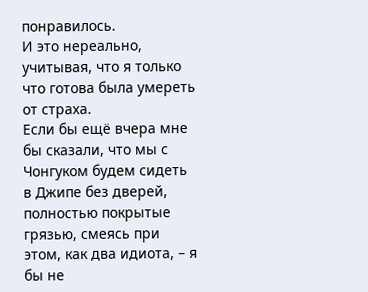понравилось.
И это нереально, учитывая, что я только что готова была умереть от страха.
Если бы ещё вчера мне бы сказали, что мы с Чонгуком будем сидеть в Джипе без дверей, полностью покрытые грязью, смеясь при этом, как два идиота, – я бы не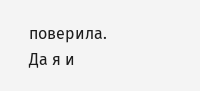поверила. Да я и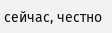сейчас, честно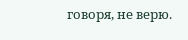говоря, не верю.